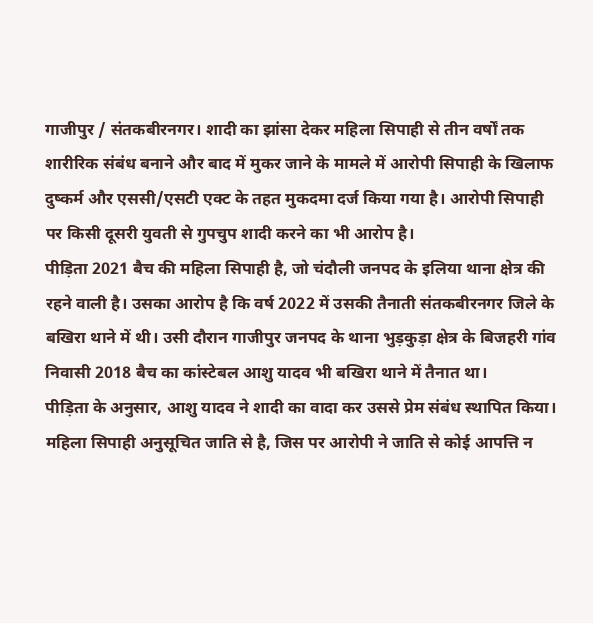गाजीपुर / संतकबीरनगर। शादी का झांसा देकर महिला सिपाही से तीन वर्षों तक शारीरिक संबंध बनाने और बाद में मुकर जाने के मामले में आरोपी सिपाही के खिलाफ दुष्कर्म और एससी/एसटी एक्ट के तहत मुकदमा दर्ज किया गया है। आरोपी सिपाही पर किसी दूसरी युवती से गुपचुप शादी करने का भी आरोप है।
पीड़िता 2021 बैच की महिला सिपाही है, जो चंदौली जनपद के इलिया थाना क्षेत्र की रहने वाली है। उसका आरोप है कि वर्ष 2022 में उसकी तैनाती संतकबीरनगर जिले के बखिरा थाने में थी। उसी दौरान गाजीपुर जनपद के थाना भुड़कुड़ा क्षेत्र के बिजहरी गांव निवासी 2018 बैच का कांस्टेबल आशु यादव भी बखिरा थाने में तैनात था।
पीड़िता के अनुसार, आशु यादव ने शादी का वादा कर उससे प्रेम संबंध स्थापित किया। महिला सिपाही अनुसूचित जाति से है, जिस पर आरोपी ने जाति से कोई आपत्ति न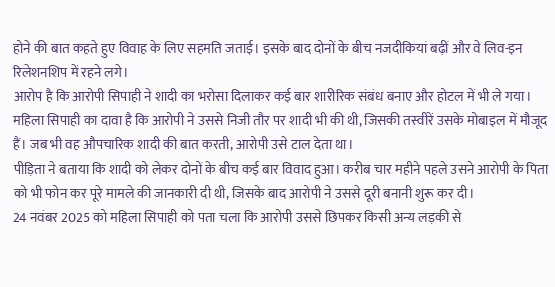होने की बात कहते हुए विवाह के लिए सहमति जताई। इसके बाद दोनों के बीच नजदीकियां बढ़ीं और वे लिव-इन रिलेशनशिप में रहने लगे।
आरोप है कि आरोपी सिपाही ने शादी का भरोसा दिलाकर कई बार शारीरिक संबंध बनाए और होटल में भी ले गया। महिला सिपाही का दावा है कि आरोपी ने उससे निजी तौर पर शादी भी की थी, जिसकी तस्वीरें उसके मोबाइल में मौजूद हैं। जब भी वह औपचारिक शादी की बात करती, आरोपी उसे टाल देता था।
पीड़िता ने बताया कि शादी को लेकर दोनों के बीच कई बार विवाद हुआ। करीब चार महीने पहले उसने आरोपी के पिता को भी फोन कर पूरे मामले की जानकारी दी थी, जिसके बाद आरोपी ने उससे दूरी बनानी शुरू कर दी।
24 नवंबर 2025 को महिला सिपाही को पता चला कि आरोपी उससे छिपकर किसी अन्य लड़की से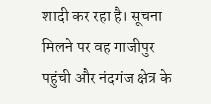शादी कर रहा है। सूचना मिलने पर वह गाजीपुर पहुंची और नंदगंज क्षेत्र के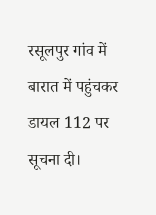रसूलपुर गांव में बारात में पहुंचकर डायल 112 पर सूचना दी।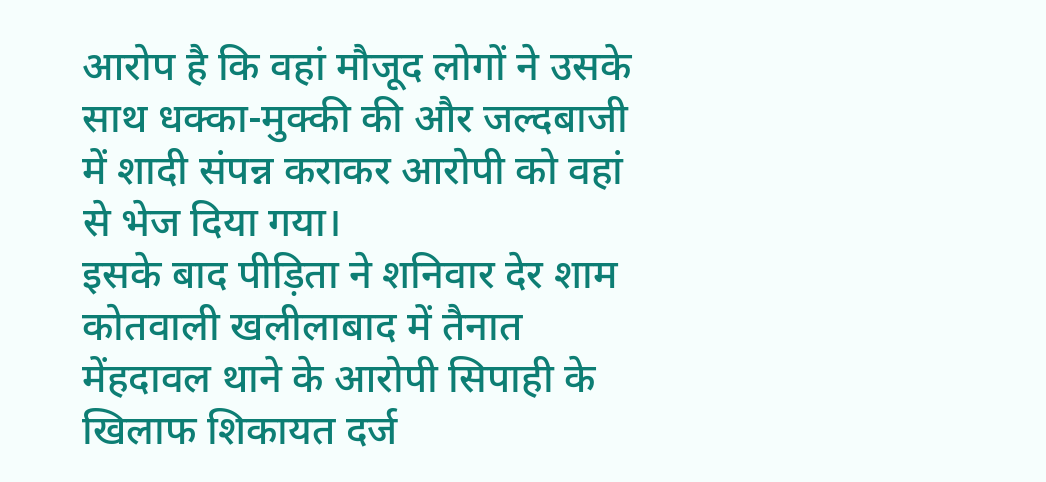आरोप है कि वहां मौजूद लोगों ने उसके साथ धक्का-मुक्की की और जल्दबाजी में शादी संपन्न कराकर आरोपी को वहां से भेज दिया गया।
इसके बाद पीड़िता ने शनिवार देर शाम कोतवाली खलीलाबाद में तैनात मेंहदावल थाने के आरोपी सिपाही के खिलाफ शिकायत दर्ज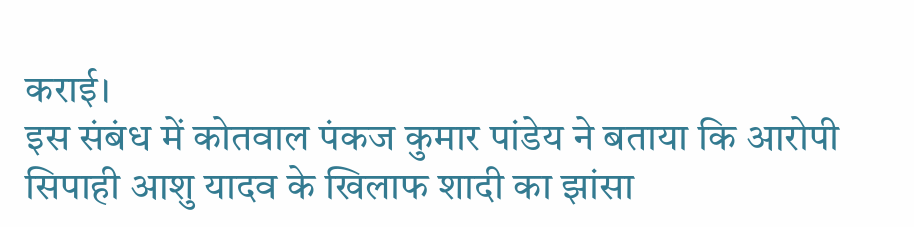कराई।
इस संबंध में कोतवाल पंकज कुमार पांडेय ने बताया कि आरोपी सिपाही आशु यादव के खिलाफ शादी का झांसा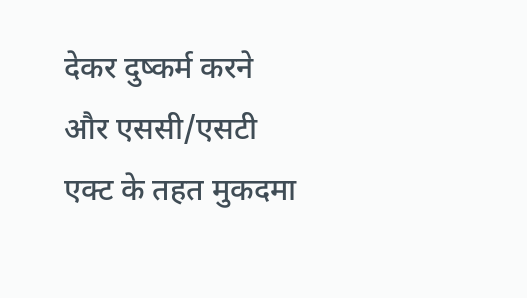देकर दुष्कर्म करने और एससी/एसटी एक्ट के तहत मुकदमा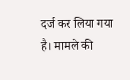दर्ज कर लिया गया है। मामले की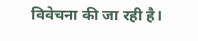विवेचना की जा रही है।